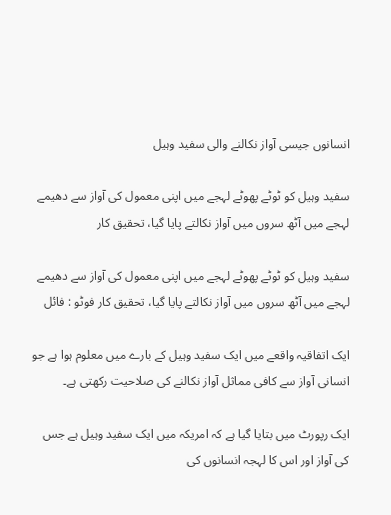انسانوں جیسی آواز نکالنے والی سفید وہیل

سفید وہیل کو ٹوٹے پھوٹے لہجے میں اپنی معمول کی آواز سے دھیمے لہجے میں آٹھ سروں میں آواز نکالتے پایا گیا، تحقیق کار

سفید وہیل کو ٹوٹے پھوٹے لہجے میں اپنی معمول کی آواز سے دھیمے لہجے میں آٹھ سروں میں آواز نکالتے پایا گیا، تحقیق کار فوٹو : فائل

ایک اتفاقیہ واقعے میں ایک سفید وہیل کے بارے میں معلوم ہوا ہے جو انسانی آواز سے کافی مماثل آواز نکالنے کی صلاحیت رکھتی ہے۔

ایک رپورٹ میں بتایا گیا ہے کہ امریکہ میں ایک سفید وہیل ہے جس کی آواز اور اس کا لہجہ انسانوں کی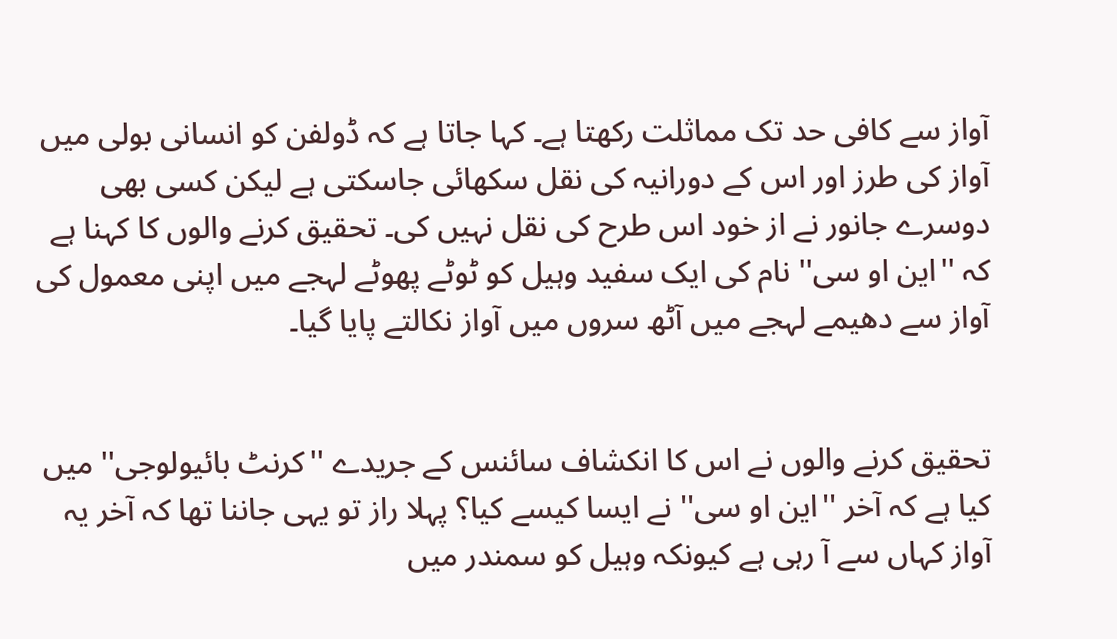آواز سے کافی حد تک مماثلت رکھتا ہے۔ کہا جاتا ہے کہ ڈولفن کو انسانی بولی میں آواز کی طرز اور اس کے دورانیہ کی نقل سکھائی جاسکتی ہے لیکن کسی بھی دوسرے جانور نے از خود اس طرح کی نقل نہیں کی۔ تحقیق کرنے والوں کا کہنا ہے کہ ''این او سی'' نام کی ایک سفید وہیل کو ٹوٹے پھوٹے لہجے میں اپنی معمول کی آواز سے دھیمے لہجے میں آٹھ سروں میں آواز نکالتے پایا گیا۔


تحقیق کرنے والوں نے اس کا انکشاف سائنس کے جریدے ''کرنٹ بائیولوجی'' میں کیا ہے کہ آخر ''این او سی'' نے ایسا کیسے کیا؟ پہلا راز تو یہی جاننا تھا کہ آخر یہ آواز کہاں سے آ رہی ہے کیونکہ وہیل کو سمندر میں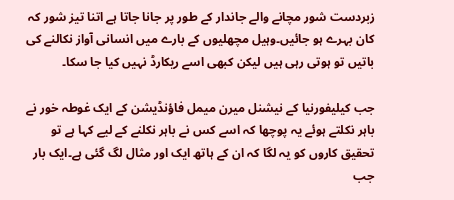زبردست شور مچانے والے جاندار کے طور پر جانا جاتا ہے اتنا تیز شور کہ کان بہرے ہو جائیں۔وہیل مچھلیوں کے بارے میں انسانی آواز نکالنے کی باتیں تو ہوتی رہی ہیں لیکن کبھی اسے ریکارڈ نہیں کیا جا سکا۔

جب کیلیفورنیا کے نیشنل میرن میمل فاؤنڈیشن کے ایک غوطہ خور نے باہر نکلتے ہوئے یہ پوچھا کہ اسے کس نے باہر نکلنے کے لیے کہا ہے تو تحقیق کاروں کو یہ لگا کہ ان کے ہاتھ ایک اور مثال لگ گئی ہے۔ایک بار جب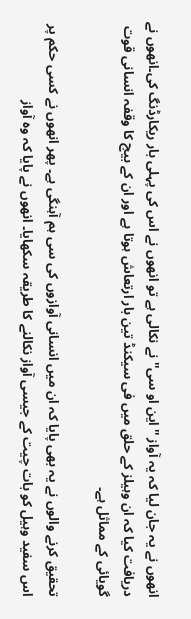انھوں نے یہ جان لیا کہ یہ آواز ''این او سی'' نے نکالی ہے تو انھوں نے اس کی پہلی بار ریکارڈنگ کی۔انھوں نے دریافت کیا کہ ان وہیلز کے حلق میں فی سیکنڈ تین بار ارتعاش ہوتا ہے اور ان کے بیچ کا وقفہ انسانی قوت گویائی کے مماثل ہے۔

تحقیق کرنے والوں نے یہ بھی پایا کہ ان میں انسانی آوازوں کی سی ہم آہنگی ہے۔ پھر انھوں نے کسی حکم پر اس سفید وہیل کو بات چیت کے جیسی آواز نکالنے کا طریقہ سکھایا۔ انھوں نے پایا کہ وہ آواز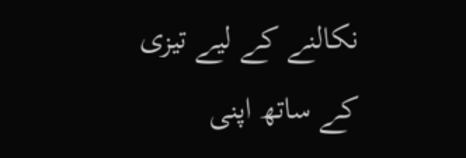نکالنے کے لیے تیزی کے ساتھ اپنی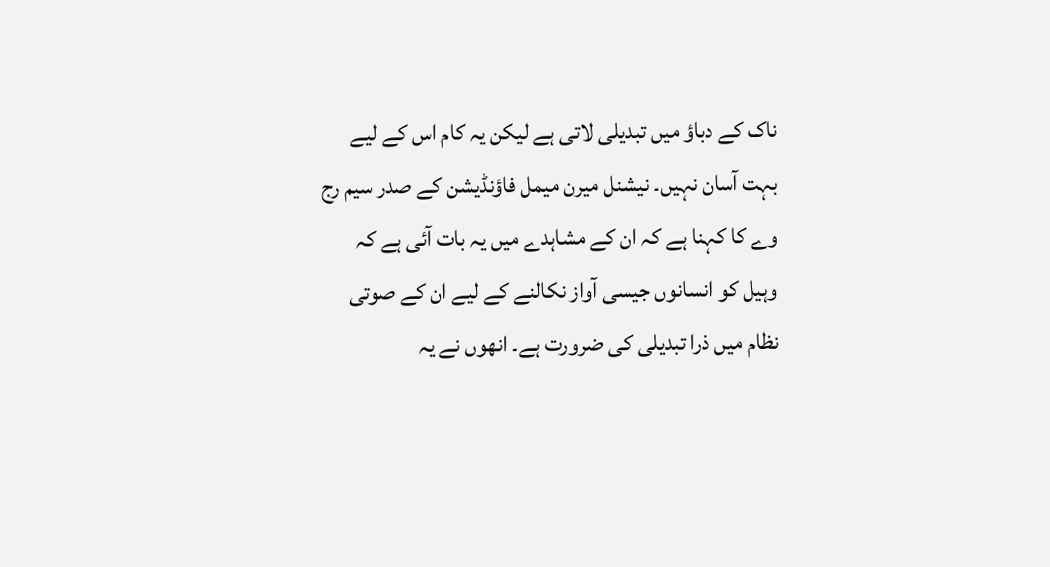ناک کے دباؤ میں تبدیلی لاتی ہے لیکن یہ کام اس کے لیے بہت آسان نہیں۔ نیشنل میرن میمل فاؤنڈیشن کے صدر سیم رج وے کا کہنا ہے کہ ان کے مشاہدے میں یہ بات آئی ہے کہ وہیل کو انسانوں جیسی آواز نکالنے کے لیے ان کے صوتی نظام میں ذرا تبدیلی کی ضرورت ہے۔ انھوں نے یہ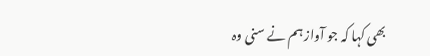بھی کہا کہ جو آواز ہم نے سنی وہ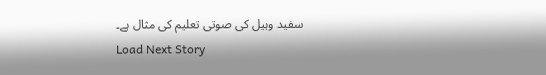سفید وہیل کی صوتی تعلیم کی مثال ہے۔
Load Next Story